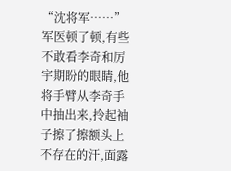“沈将军……”军医顿了顿,有些不敢看李奇和厉宇期盼的眼睛,他将手臂从李奇手中抽出来,拎起袖子擦了擦额头上不存在的汗,面露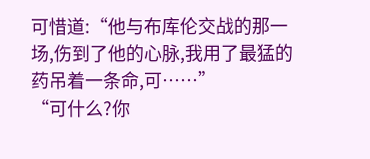可惜道:“他与布库伦交战的那一场,伤到了他的心脉,我用了最猛的药吊着一条命,可……”
“可什么?你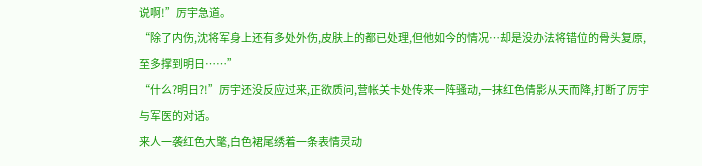说啊!”厉宇急道。
“除了内伤,沈将军身上还有多处外伤,皮肤上的都已处理,但他如今的情况…却是没办法将错位的骨头复原,至多撑到明日……”
“什么?明日?!”厉宇还没反应过来,正欲质问,营帐关卡处传来一阵骚动,一抹红色倩影从天而降,打断了厉宇与军医的对话。
来人一袭红色大氅,白色裙尾绣着一条表情灵动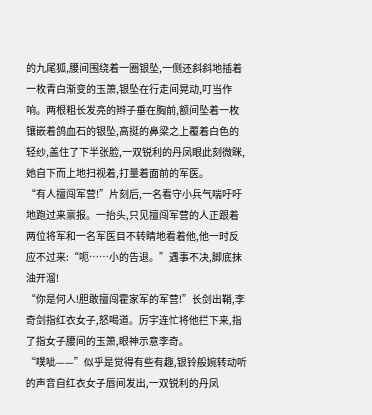的九尾狐,腰间围绕着一圈银坠,一侧还斜斜地插着一枚青白渐变的玉箫,银坠在行走间晃动,叮当作响。两根粗长发亮的辫子垂在胸前,额间坠着一枚镶嵌着鸽血石的银坠,高挺的鼻梁之上覆着白色的轻纱,盖住了下半张脸,一双锐利的丹凤眼此刻微眯,她自下而上地扫视着,打量着面前的军医。
“有人擅闯军营!”片刻后,一名看守小兵气喘吁吁地跑过来禀报。一抬头,只见擅闯军营的人正跟着两位将军和一名军医目不转睛地看着他,他一时反应不过来:“呃……小的告退。”遇事不决,脚底抹油开溜!
“你是何人!胆敢擅闯霍家军的军营!”长剑出鞘,李奇剑指红衣女子,怒喝道。厉宇连忙将他拦下来,指了指女子腰间的玉箫,眼神示意李奇。
“噗呲——”似乎是觉得有些有趣,银铃般婉转动听的声音自红衣女子唇间发出,一双锐利的丹凤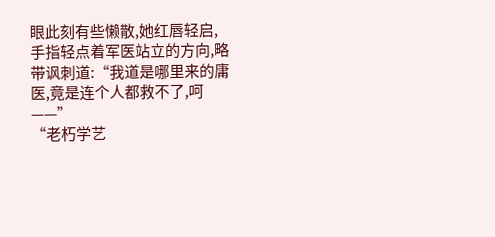眼此刻有些懒散,她红唇轻启,手指轻点着军医站立的方向,略带讽刺道:“我道是哪里来的庸医,竟是连个人都救不了,呵——”
“老朽学艺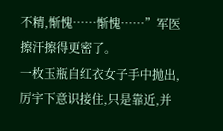不精,惭愧……惭愧……”军医擦汗擦得更密了。
一枚玉瓶自红衣女子手中抛出,厉宇下意识接住,只是靠近,并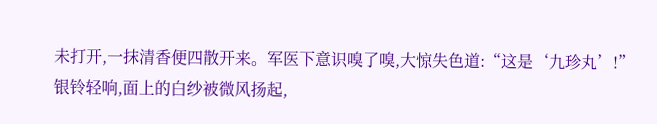未打开,一抹清香便四散开来。军医下意识嗅了嗅,大惊失色道:“这是‘九珍丸’!”
银铃轻响,面上的白纱被微风扬起,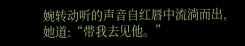婉转动听的声音自红唇中流淌而出,她道:“带我去见他。”